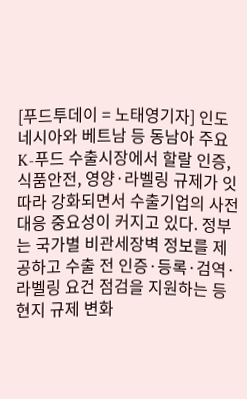[푸드투데이 = 노태영기자] 인도네시아와 베트남 등 동남아 주요 K-푸드 수출시장에서 할랄 인증, 식품안전, 영양·라벨링 규제가 잇따라 강화되면서 수출기업의 사전 대응 중요성이 커지고 있다. 정부는 국가별 비관세장벽 정보를 제공하고 수출 전 인증·등록·검역·라벨링 요건 점검을 지원하는 등 현지 규제 변화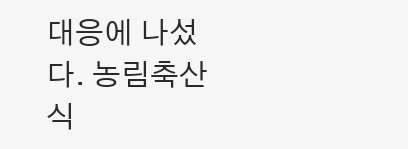대응에 나섰다. 농림축산식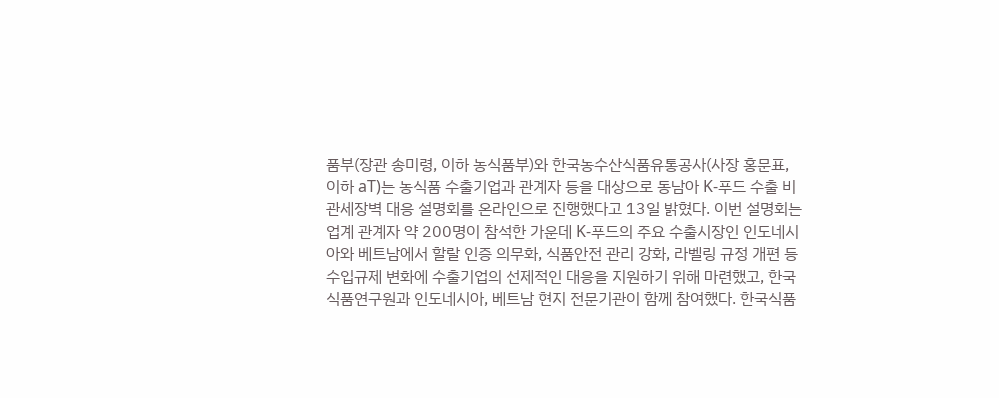품부(장관 송미령, 이하 농식품부)와 한국농수산식품유통공사(사장 홍문표, 이하 aT)는 농식품 수출기업과 관계자 등을 대상으로 동남아 K-푸드 수출 비관세장벽 대응 설명회를 온라인으로 진행했다고 13일 밝혔다. 이번 설명회는 업계 관계자 약 200명이 참석한 가운데 K-푸드의 주요 수출시장인 인도네시아와 베트남에서 할랄 인증 의무화, 식품안전 관리 강화, 라벨링 규정 개편 등 수입규제 변화에 수출기업의 선제적인 대응을 지원하기 위해 마련했고, 한국식품연구원과 인도네시아, 베트남 현지 전문기관이 함께 참여했다. 한국식품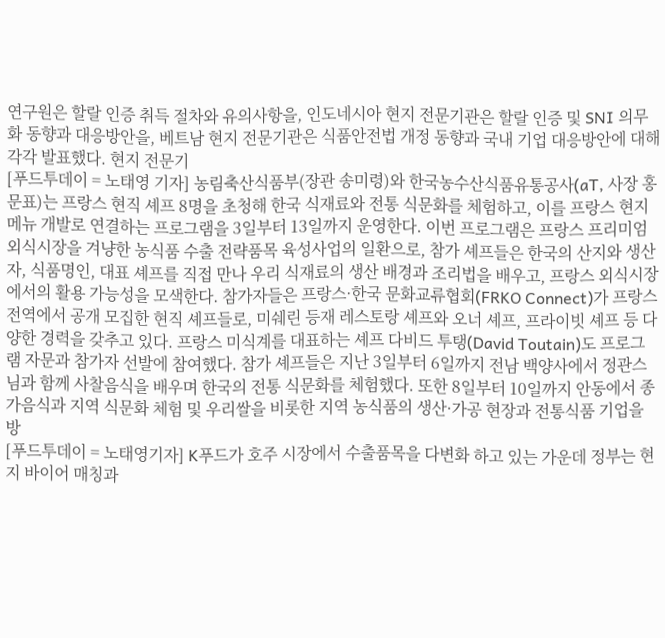연구원은 할랄 인증 취득 절차와 유의사항을, 인도네시아 현지 전문기관은 할랄 인증 및 SNI 의무화 동향과 대응방안을, 베트남 현지 전문기관은 식품안전법 개정 동향과 국내 기업 대응방안에 대해 각각 발표했다. 현지 전문기
[푸드투데이 = 노태영 기자] 농림축산식품부(장관 송미령)와 한국농수산식품유통공사(aT, 사장 홍문표)는 프랑스 현직 셰프 8명을 초청해 한국 식재료와 전통 식문화를 체험하고, 이를 프랑스 현지 메뉴 개발로 연결하는 프로그램을 3일부터 13일까지 운영한다. 이번 프로그램은 프랑스 프리미엄 외식시장을 겨냥한 농식품 수출 전략품목 육성사업의 일환으로, 참가 셰프들은 한국의 산지와 생산자, 식품명인, 대표 셰프를 직접 만나 우리 식재료의 생산 배경과 조리법을 배우고, 프랑스 외식시장에서의 활용 가능성을 모색한다. 참가자들은 프랑스·한국 문화교류협회(FRKO Connect)가 프랑스 전역에서 공개 모집한 현직 셰프들로, 미쉐린 등재 레스토랑 셰프와 오너 셰프, 프라이빗 셰프 등 다양한 경력을 갖추고 있다. 프랑스 미식계를 대표하는 셰프 다비드 투탱(David Toutain)도 프로그램 자문과 참가자 선발에 참여했다. 참가 셰프들은 지난 3일부터 6일까지 전남 백양사에서 정관스님과 함께 사찰음식을 배우며 한국의 전통 식문화를 체험했다. 또한 8일부터 10일까지 안동에서 종가음식과 지역 식문화 체험 및 우리쌀을 비롯한 지역 농식품의 생산·가공 현장과 전통식품 기업을 방
[푸드투데이 = 노태영기자] K푸드가 호주 시장에서 수출품목을 다변화 하고 있는 가운데 정부는 현지 바이어 매칭과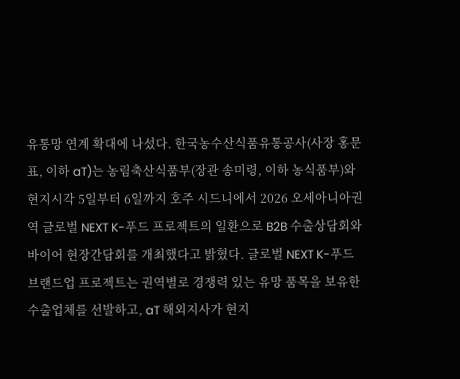유통망 연계 확대에 나섰다. 한국농수산식품유통공사(사장 홍문표, 이하 aT)는 농림축산식품부(장관 송미령, 이하 농식품부)와 현지시각 5일부터 6일까지 호주 시드니에서 2026 오세아니아권역 글로벌 NEXT K-푸드 프로젝트의 일환으로 B2B 수출상담회와 바이어 현장간담회를 개최했다고 밝혔다. 글로벌 NEXT K-푸드 브랜드업 프로젝트는 권역별로 경쟁력 있는 유망 품목을 보유한 수출업체를 선발하고, aT 해외지사가 현지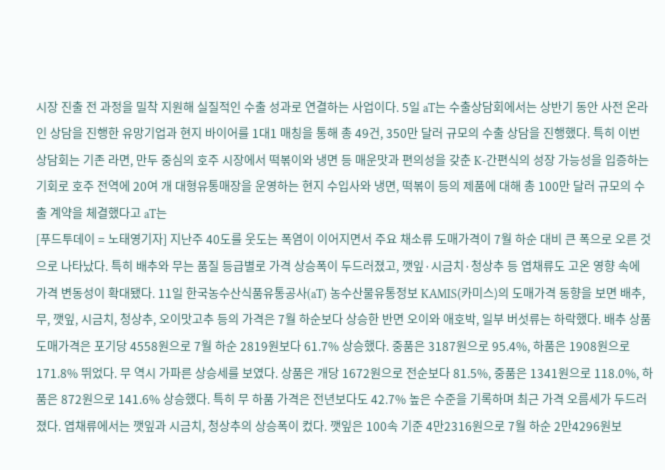시장 진출 전 과정을 밀착 지원해 실질적인 수출 성과로 연결하는 사업이다. 5일 aT는 수출상담회에서는 상반기 동안 사전 온라인 상담을 진행한 유망기업과 현지 바이어를 1대1 매칭을 통해 총 49건, 350만 달러 규모의 수출 상담을 진행했다. 특히 이번 상담회는 기존 라면, 만두 중심의 호주 시장에서 떡볶이와 냉면 등 매운맛과 편의성을 갖춘 K-간편식의 성장 가능성을 입증하는 기회로 호주 전역에 20여 개 대형유통매장을 운영하는 현지 수입사와 냉면, 떡볶이 등의 제품에 대해 총 100만 달러 규모의 수출 계약을 체결했다고 aT는
[푸드투데이 = 노태영기자] 지난주 40도를 웃도는 폭염이 이어지면서 주요 채소류 도매가격이 7월 하순 대비 큰 폭으로 오른 것으로 나타났다. 특히 배추와 무는 품질 등급별로 가격 상승폭이 두드러졌고, 깻잎·시금치·청상추 등 엽채류도 고온 영향 속에 가격 변동성이 확대됐다. 11일 한국농수산식품유통공사(aT) 농수산물유통정보 KAMIS(카미스)의 도매가격 동향을 보면 배추, 무, 깻잎, 시금치, 청상추, 오이맛고추 등의 가격은 7월 하순보다 상승한 반면 오이와 애호박, 일부 버섯류는 하락했다. 배추 상품 도매가격은 포기당 4558원으로 7월 하순 2819원보다 61.7% 상승했다. 중품은 3187원으로 95.4%, 하품은 1908원으로 171.8% 뛰었다. 무 역시 가파른 상승세를 보였다. 상품은 개당 1672원으로 전순보다 81.5%, 중품은 1341원으로 118.0%, 하품은 872원으로 141.6% 상승했다. 특히 무 하품 가격은 전년보다도 42.7% 높은 수준을 기록하며 최근 가격 오름세가 두드러졌다. 엽채류에서는 깻잎과 시금치, 청상추의 상승폭이 컸다. 깻잎은 100속 기준 4만2316원으로 7월 하순 2만4296원보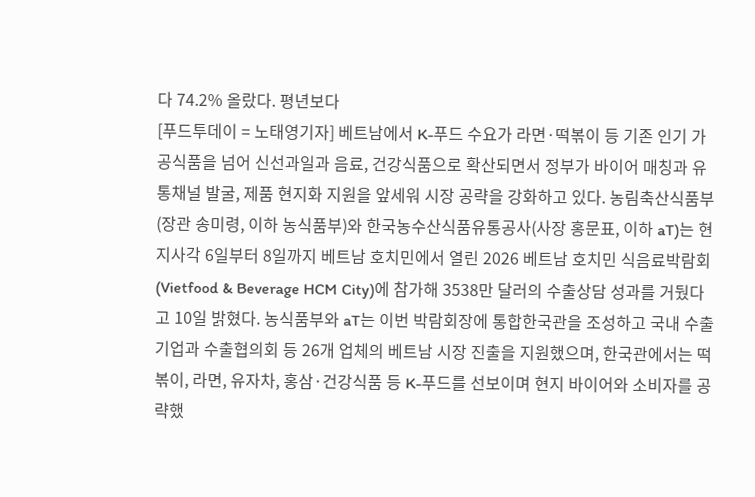다 74.2% 올랐다. 평년보다
[푸드투데이 = 노태영기자] 베트남에서 K-푸드 수요가 라면·떡볶이 등 기존 인기 가공식품을 넘어 신선과일과 음료, 건강식품으로 확산되면서 정부가 바이어 매칭과 유통채널 발굴, 제품 현지화 지원을 앞세워 시장 공략을 강화하고 있다. 농림축산식품부(장관 송미령, 이하 농식품부)와 한국농수산식품유통공사(사장 홍문표, 이하 aT)는 현지사각 6일부터 8일까지 베트남 호치민에서 열린 2026 베트남 호치민 식음료박람회(Vietfood & Beverage HCM City)에 참가해 3538만 달러의 수출상담 성과를 거뒀다고 10일 밝혔다. 농식품부와 aT는 이번 박람회장에 통합한국관을 조성하고 국내 수출기업과 수출협의회 등 26개 업체의 베트남 시장 진출을 지원했으며, 한국관에서는 떡볶이, 라면, 유자차, 홍삼·건강식품 등 K-푸드를 선보이며 현지 바이어와 소비자를 공략했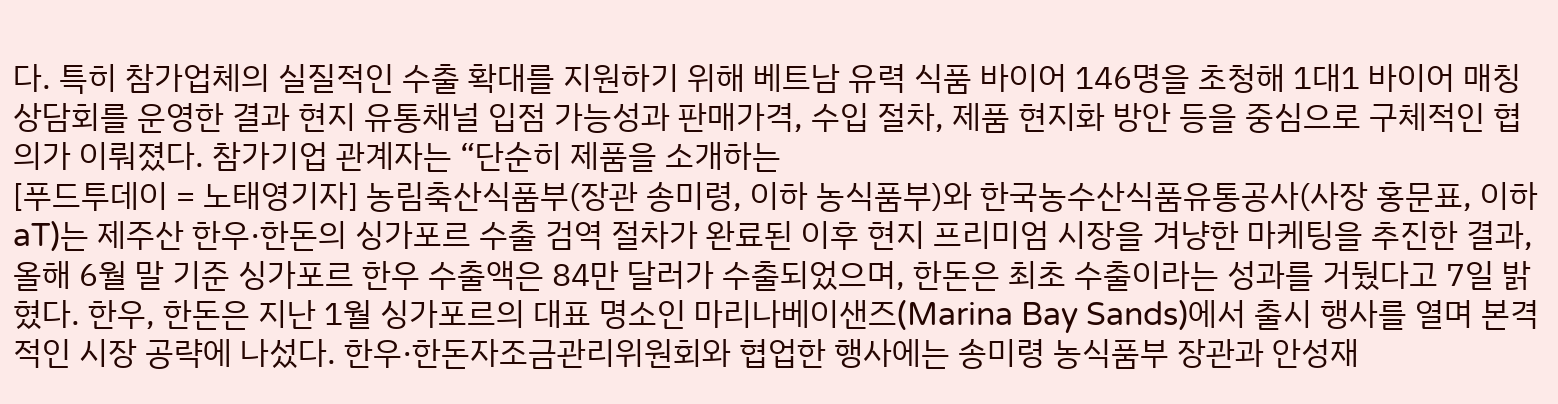다. 특히 참가업체의 실질적인 수출 확대를 지원하기 위해 베트남 유력 식품 바이어 146명을 초청해 1대1 바이어 매칭 상담회를 운영한 결과 현지 유통채널 입점 가능성과 판매가격, 수입 절차, 제품 현지화 방안 등을 중심으로 구체적인 협의가 이뤄졌다. 참가기업 관계자는 “단순히 제품을 소개하는
[푸드투데이 = 노태영기자] 농림축산식품부(장관 송미령, 이하 농식품부)와 한국농수산식품유통공사(사장 홍문표, 이하 aT)는 제주산 한우·한돈의 싱가포르 수출 검역 절차가 완료된 이후 현지 프리미엄 시장을 겨냥한 마케팅을 추진한 결과, 올해 6월 말 기준 싱가포르 한우 수출액은 84만 달러가 수출되었으며, 한돈은 최초 수출이라는 성과를 거뒀다고 7일 밝혔다. 한우, 한돈은 지난 1월 싱가포르의 대표 명소인 마리나베이샌즈(Marina Bay Sands)에서 출시 행사를 열며 본격적인 시장 공략에 나섰다. 한우·한돈자조금관리위원회와 협업한 행사에는 송미령 농식품부 장관과 안성재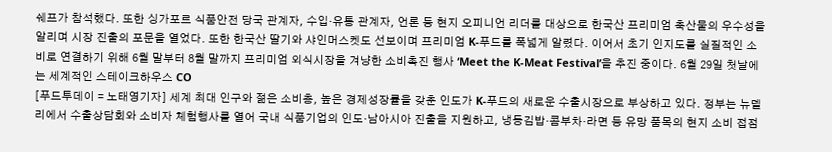쉐프가 참석했다. 또한 싱가포르 식품안전 당국 관계자, 수입·유통 관계자, 언론 등 현지 오피니언 리더를 대상으로 한국산 프리미엄 축산물의 우수성을 알리며 시장 진출의 포문을 열었다. 또한 한국산 딸기와 샤인머스켓도 선보이며 프리미엄 K-푸드를 폭넓게 알렸다. 이어서 초기 인지도를 실질적인 소비로 연결하기 위해 6월 말부터 8월 말까지 프리미엄 외식시장을 겨냥한 소비촉진 행사 ‘Meet the K-Meat Festival’을 추진 중이다. 6월 29일 첫날에는 세계적인 스테이크하우스 CO
[푸드투데이 = 노태영기자] 세계 최대 인구와 젊은 소비층, 높은 경제성장률을 갖춘 인도가 K-푸드의 새로운 수출시장으로 부상하고 있다. 정부는 뉴델리에서 수출상담회와 소비자 체험행사를 열어 국내 식품기업의 인도·남아시아 진출을 지원하고, 냉동김밥·콤부차·라면 등 유망 품목의 현지 소비 접점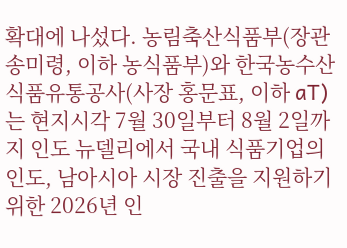확대에 나섰다. 농림축산식품부(장관 송미령, 이하 농식품부)와 한국농수산식품유통공사(사장 홍문표, 이하 aT)는 현지시각 7월 30일부터 8월 2일까지 인도 뉴델리에서 국내 식품기업의 인도, 남아시아 시장 진출을 지원하기 위한 2026년 인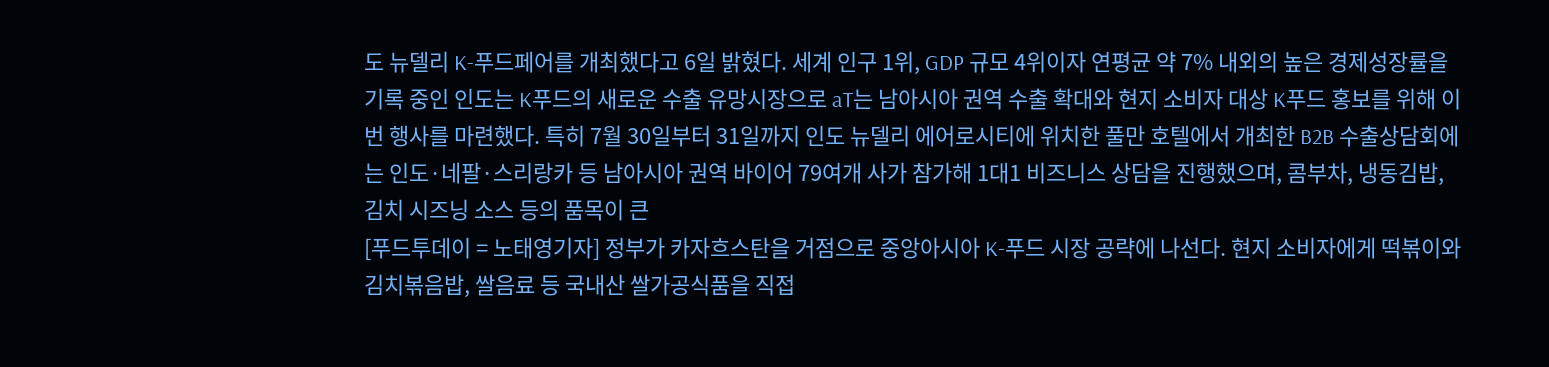도 뉴델리 K-푸드페어를 개최했다고 6일 밝혔다. 세계 인구 1위, GDP 규모 4위이자 연평균 약 7% 내외의 높은 경제성장률을 기록 중인 인도는 K푸드의 새로운 수출 유망시장으로 aT는 남아시아 권역 수출 확대와 현지 소비자 대상 K푸드 홍보를 위해 이번 행사를 마련했다. 특히 7월 30일부터 31일까지 인도 뉴델리 에어로시티에 위치한 풀만 호텔에서 개최한 B2B 수출상담회에는 인도·네팔·스리랑카 등 남아시아 권역 바이어 79여개 사가 참가해 1대1 비즈니스 상담을 진행했으며, 콤부차, 냉동김밥, 김치 시즈닝 소스 등의 품목이 큰
[푸드투데이 = 노태영기자] 정부가 카자흐스탄을 거점으로 중앙아시아 K-푸드 시장 공략에 나선다. 현지 소비자에게 떡볶이와 김치볶음밥, 쌀음료 등 국내산 쌀가공식품을 직접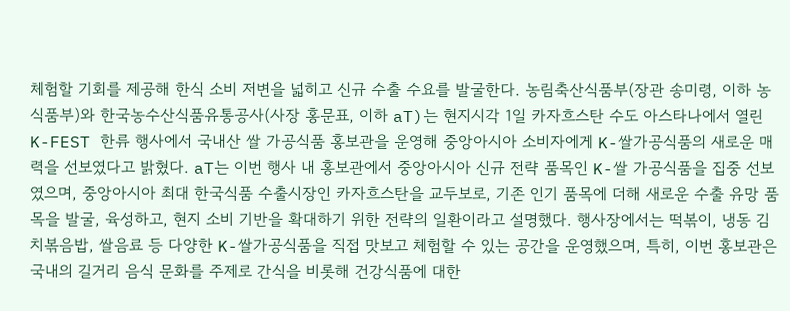체험할 기회를 제공해 한식 소비 저변을 넓히고 신규 수출 수요를 발굴한다. 농림축산식품부(장관 송미령, 이하 농식품부)와 한국농수산식품유통공사(사장 홍문표, 이하 aT)는 현지시각 1일 카자흐스탄 수도 아스타나에서 열린 K-FEST 한류 행사에서 국내산 쌀 가공식품 홍보관을 운영해 중앙아시아 소비자에게 K-쌀가공식품의 새로운 매력을 선보였다고 밝혔다. aT는 이번 행사 내 홍보관에서 중앙아시아 신규 전략 품목인 K-쌀 가공식품을 집중 선보였으며, 중앙아시아 최대 한국식품 수출시장인 카자흐스탄을 교두보로, 기존 인기 품목에 더해 새로운 수출 유망 품목을 발굴, 육성하고, 현지 소비 기반을 확대하기 위한 전략의 일환이라고 설명했다. 행사장에서는 떡볶이, 냉동 김치볶음밥, 쌀음료 등 다양한 K-쌀가공식품을 직접 맛보고 체험할 수 있는 공간을 운영했으며, 특히, 이번 홍보관은 국내의 길거리 음식 문화를 주제로 간식을 비롯해 건강식품에 대한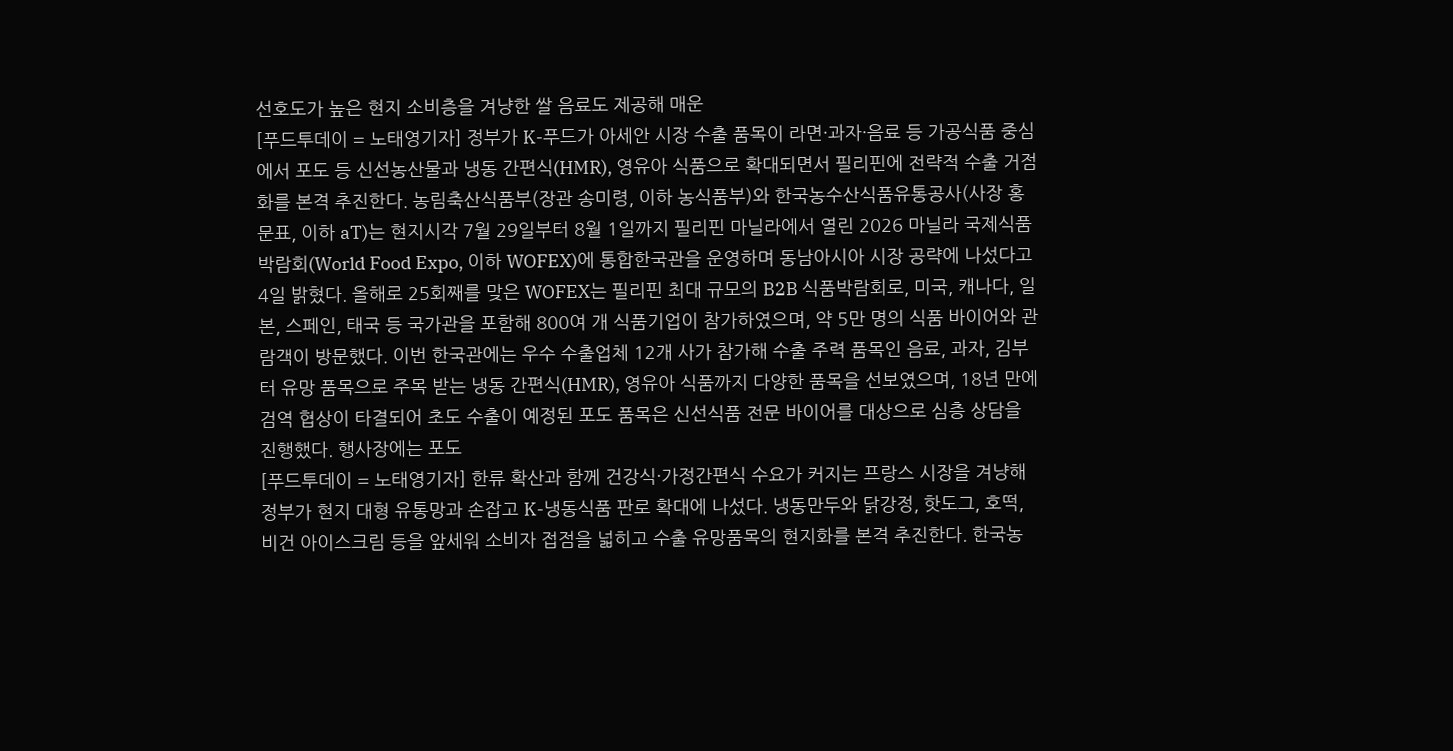선호도가 높은 현지 소비층을 겨냥한 쌀 음료도 제공해 매운
[푸드투데이 = 노태영기자] 정부가 K-푸드가 아세안 시장 수출 품목이 라면·과자·음료 등 가공식품 중심에서 포도 등 신선농산물과 냉동 간편식(HMR), 영유아 식품으로 확대되면서 필리핀에 전략적 수출 거점화를 본격 추진한다. 농림축산식품부(장관 송미령, 이하 농식품부)와 한국농수산식품유통공사(사장 홍문표, 이하 aT)는 현지시각 7월 29일부터 8월 1일까지 필리핀 마닐라에서 열린 2026 마닐라 국제식품박람회(World Food Expo, 이하 WOFEX)에 통합한국관을 운영하며 동남아시아 시장 공략에 나섰다고 4일 밝혔다. 올해로 25회째를 맞은 WOFEX는 필리핀 최대 규모의 B2B 식품박람회로, 미국, 캐나다, 일본, 스페인, 태국 등 국가관을 포함해 800여 개 식품기업이 참가하였으며, 약 5만 명의 식품 바이어와 관람객이 방문했다. 이번 한국관에는 우수 수출업체 12개 사가 참가해 수출 주력 품목인 음료, 과자, 김부터 유망 품목으로 주목 받는 냉동 간편식(HMR), 영유아 식품까지 다양한 품목을 선보였으며, 18년 만에 검역 협상이 타결되어 초도 수출이 예정된 포도 품목은 신선식품 전문 바이어를 대상으로 심층 상담을 진행했다. 행사장에는 포도
[푸드투데이 = 노태영기자] 한류 확산과 함께 건강식·가정간편식 수요가 커지는 프랑스 시장을 겨냥해 정부가 현지 대형 유통망과 손잡고 K-냉동식품 판로 확대에 나섰다. 냉동만두와 닭강정, 핫도그, 호떡, 비건 아이스크림 등을 앞세워 소비자 접점을 넓히고 수출 유망품목의 현지화를 본격 추진한다. 한국농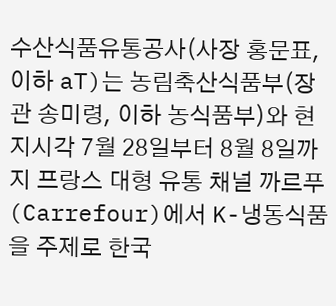수산식품유통공사(사장 홍문표, 이하 aT)는 농림축산식품부(장관 송미령, 이하 농식품부)와 현지시각 7월 28일부터 8월 8일까지 프랑스 대형 유통 채널 까르푸(Carrefour)에서 K-냉동식품을 주제로 한국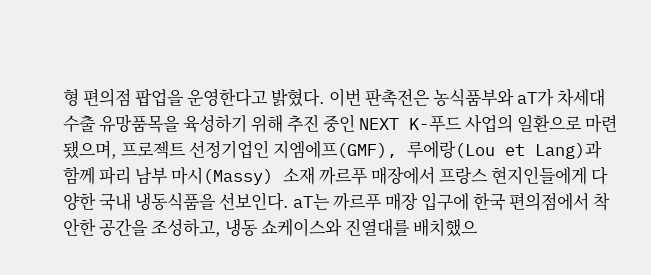형 편의점 팝업을 운영한다고 밝혔다. 이번 판촉전은 농식품부와 aT가 차세대 수출 유망품목을 육성하기 위해 추진 중인 NEXT K-푸드 사업의 일환으로 마련됐으며, 프로젝트 선정기업인 지엠에프(GMF), 루에랑(Lou et Lang)과 함께 파리 남부 마시(Massy) 소재 까르푸 매장에서 프랑스 현지인들에게 다양한 국내 냉동식품을 선보인다. aT는 까르푸 매장 입구에 한국 편의점에서 착안한 공간을 조성하고, 냉동 쇼케이스와 진열대를 배치했으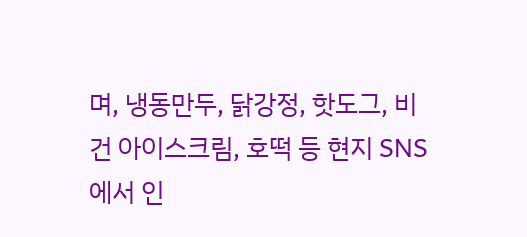며, 냉동만두, 닭강정, 핫도그, 비건 아이스크림, 호떡 등 현지 SNS에서 인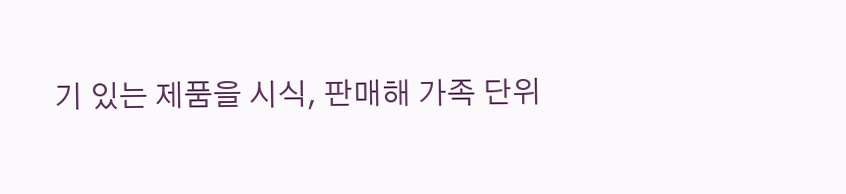기 있는 제품을 시식, 판매해 가족 단위